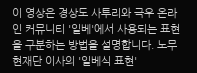이 영상은 경상도 사투리와 극우 온라인 커뮤니티 '일베'에서 사용되는 표현을 구분하는 방법을 설명합니다. 노무현재단 이사의 '일베식 표현'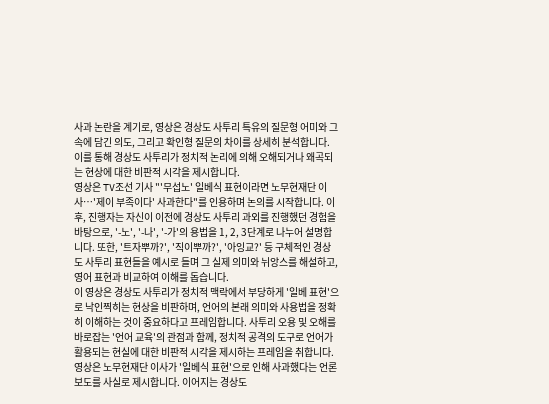사과 논란을 계기로, 영상은 경상도 사투리 특유의 질문형 어미와 그 속에 담긴 의도, 그리고 확인형 질문의 차이를 상세히 분석합니다. 이를 통해 경상도 사투리가 정치적 논리에 의해 오해되거나 왜곡되는 현상에 대한 비판적 시각을 제시합니다.
영상은 TV조선 기사 "'무섭노' 일베식 표현이라면 노무현재단 이사…'제이 부족이다' 사과한다"를 인용하며 논의를 시작합니다. 이후, 진행자는 자신이 이전에 경상도 사투리 과외를 진행했던 경험을 바탕으로, '-노', '-나', '-가'의 용법을 1, 2, 3단계로 나누어 설명합니다. 또한, '트자뿌까?', '직이뿌까?', '아잉교?' 등 구체적인 경상도 사투리 표현들을 예시로 들며 그 실제 의미와 뉘앙스를 해설하고, 영어 표현과 비교하여 이해를 돕습니다.
이 영상은 경상도 사투리가 정치적 맥락에서 부당하게 '일베 표현'으로 낙인찍히는 현상을 비판하며, 언어의 본래 의미와 사용법을 정확히 이해하는 것이 중요하다고 프레임합니다. 사투리 오용 및 오해를 바로잡는 '언어 교육'의 관점과 함께, 정치적 공격의 도구로 언어가 활용되는 현실에 대한 비판적 시각을 제시하는 프레임을 취합니다.
영상은 노무현재단 이사가 '일베식 표현'으로 인해 사과했다는 언론 보도를 사실로 제시합니다. 이어지는 경상도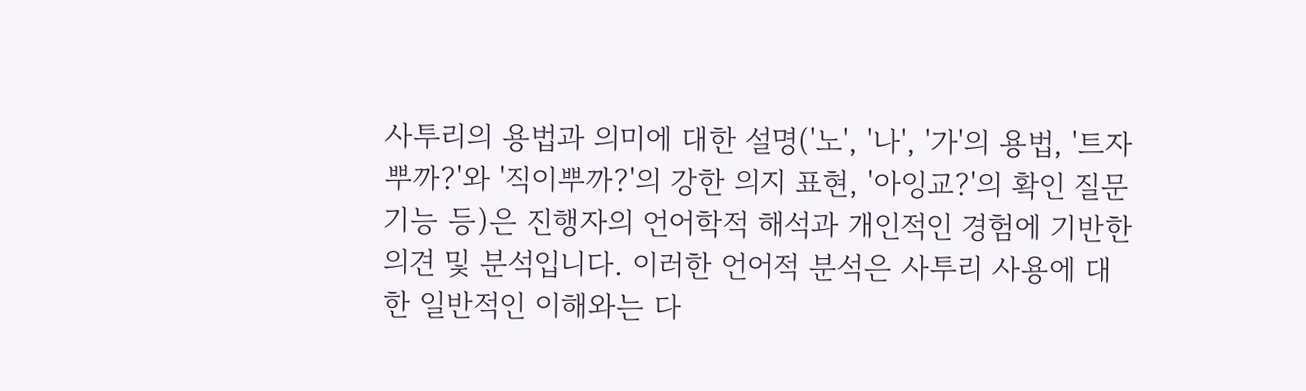사투리의 용법과 의미에 대한 설명('노', '나', '가'의 용법, '트자뿌까?'와 '직이뿌까?'의 강한 의지 표현, '아잉교?'의 확인 질문 기능 등)은 진행자의 언어학적 해석과 개인적인 경험에 기반한 의견 및 분석입니다. 이러한 언어적 분석은 사투리 사용에 대한 일반적인 이해와는 다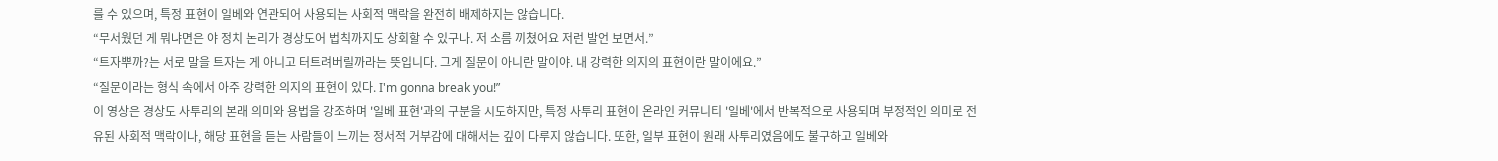를 수 있으며, 특정 표현이 일베와 연관되어 사용되는 사회적 맥락을 완전히 배제하지는 않습니다.
“무서웠던 게 뭐냐면은 야 정치 논리가 경상도어 법칙까지도 상회할 수 있구나. 저 소름 끼쳤어요 저런 발언 보면서.”
“트자뿌까?는 서로 말을 트자는 게 아니고 터트려버릴까라는 뜻입니다. 그게 질문이 아니란 말이야. 내 강력한 의지의 표현이란 말이에요.”
“질문이라는 형식 속에서 아주 강력한 의지의 표현이 있다. I'm gonna break you!”
이 영상은 경상도 사투리의 본래 의미와 용법을 강조하며 '일베 표현'과의 구분을 시도하지만, 특정 사투리 표현이 온라인 커뮤니티 '일베'에서 반복적으로 사용되며 부정적인 의미로 전유된 사회적 맥락이나, 해당 표현을 듣는 사람들이 느끼는 정서적 거부감에 대해서는 깊이 다루지 않습니다. 또한, 일부 표현이 원래 사투리였음에도 불구하고 일베와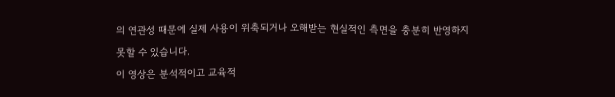의 연관성 때문에 실제 사용이 위축되거나 오해받는 현실적인 측면을 충분히 반영하지 못할 수 있습니다.
이 영상은 분석적이고 교육적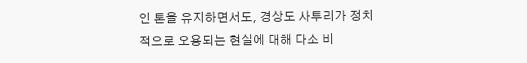인 톤을 유지하면서도, 경상도 사투리가 정치적으로 오용되는 현실에 대해 다소 비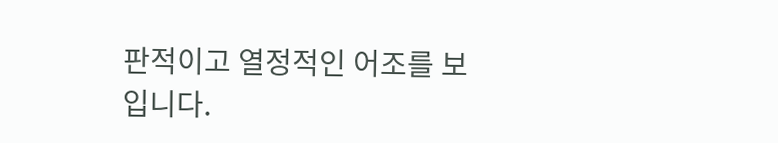판적이고 열정적인 어조를 보입니다.